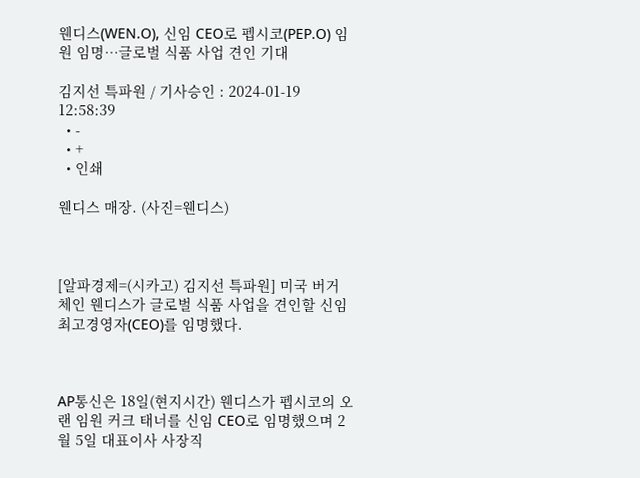웬디스(WEN.O), 신임 CEO로 펩시코(PEP.O) 임원 임명…글로벌 식품 사업 견인 기대

김지선 특파원 / 기사승인 : 2024-01-19 12:58:39
  • -
  • +
  • 인쇄

웬디스 매장. (사진=웬디스)



[알파경제=(시카고) 김지선 특파원] 미국 버거 체인 웬디스가 글로벌 식품 사업을 견인할 신임 최고경영자(CEO)를 임명했다.



AP통신은 18일(현지시간) 웬디스가 펩시코의 오랜 임원 커크 태너를 신임 CEO로 임명했으며 2월 5일 대표이사 사장직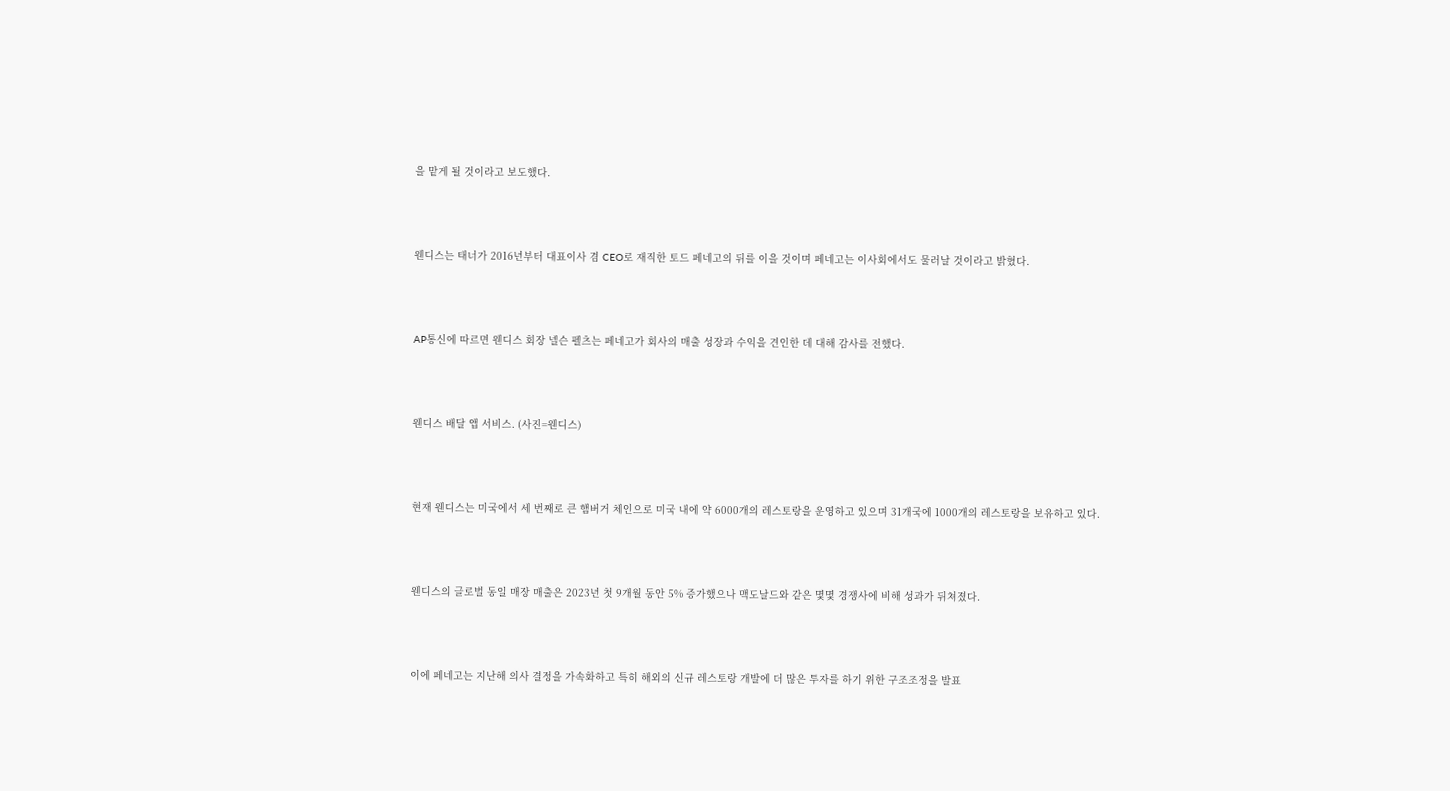을 맡게 될 것이라고 보도했다.



웬디스는 태너가 2016년부터 대표이사 겸 CEO로 재직한 토드 페네고의 뒤를 이을 것이며 페네고는 이사회에서도 물러날 것이라고 밝혔다.



AP통신에 따르면 웬디스 회장 넬슨 펠츠는 페네고가 회사의 매출 성장과 수익을 견인한 데 대해 감사를 전했다.



웬디스 배달 앱 서비스. (사진=웬디스)



현재 웬디스는 미국에서 세 번째로 큰 햄버거 체인으로 미국 내에 약 6000개의 레스토랑을 운영하고 있으며 31개국에 1000개의 레스토랑을 보유하고 있다.



웬디스의 글로벌 동일 매장 매출은 2023년 첫 9개월 동안 5% 증가했으나 맥도날드와 같은 몇몇 경쟁사에 비해 성과가 뒤쳐졌다.



이에 페네고는 지난해 의사 결정을 가속화하고 특히 해외의 신규 레스토랑 개발에 더 많은 투자를 하기 위한 구조조정을 발표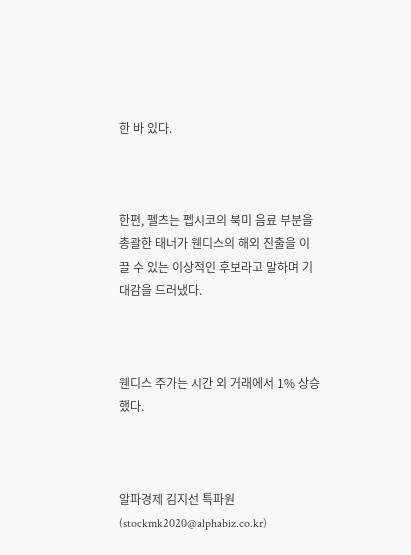한 바 있다.



한편, 펠츠는 펩시코의 북미 음료 부분을 총괄한 태너가 웬디스의 해외 진출을 이끌 수 있는 이상적인 후보라고 말하며 기대감을 드러냈다.



웬디스 주가는 시간 외 거래에서 1% 상승했다.



알파경제 김지선 특파원(stockmk2020@alphabiz.co.kr)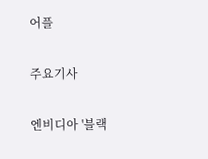어플

주요기사

엔비디아 '블랙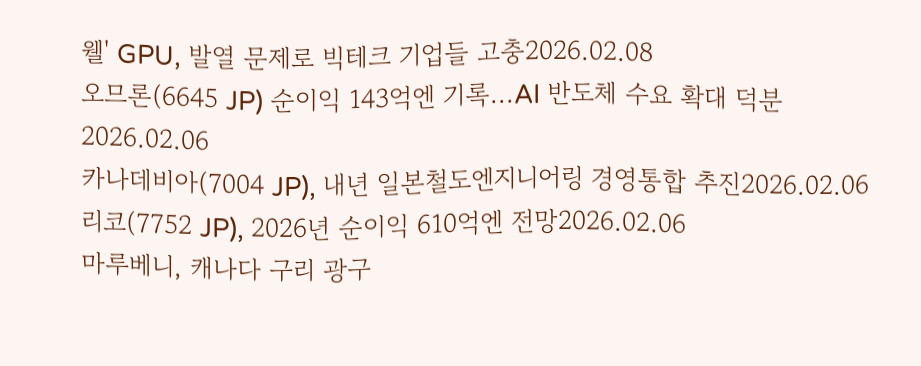웰' GPU, 발열 문제로 빅테크 기업들 고충2026.02.08
오므론(6645 JP) 순이익 143억엔 기록...AI 반도체 수요 확대 덕분2026.02.06
카나데비아(7004 JP), 내년 일본철도엔지니어링 경영통합 추진2026.02.06
리코(7752 JP), 2026년 순이익 610억엔 전망2026.02.06
마루베니, 캐나다 구리 광구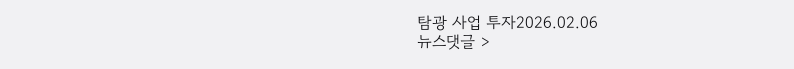탐광 사업 투자2026.02.06
뉴스댓글 >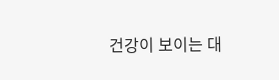건강이 보이는 대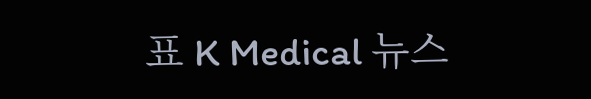표 K Medical 뉴스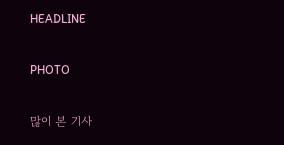HEADLINE

PHOTO

많이 본 기사